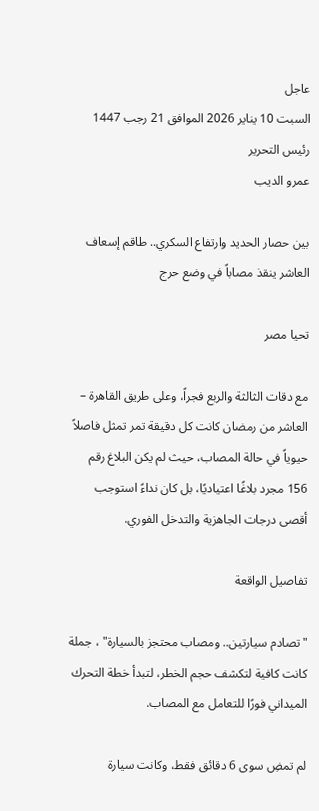عاجل
السبت 10 يناير 2026 الموافق 21 رجب 1447
رئيس التحرير
عمرو الديب

بين حصار الحديد وارتفاع السكري.. طاقم إسعاف العاشر ينقذ مصاباً في وضع حرج

تحيا مصر

مع دقات الثالثة والربع فجراً، وعلى طريق القاهرة – العاشر من رمضان كانت كل دقيقة تمر تمثل فاصلاً حيوياً في حالة المصاب، حيث لم يكن البلاغ رقم 156 مجرد بلاغًا اعتياديًا، بل كان نداءً استوجب أقصى درجات الجاهزية والتدخل الفوري.

تفاصيل الواقعة

"تصادم سيارتين.. ومصاب محتجز بالسيارة" ، جملة كانت كافية لتكشف حجم الخطر، لتبدأ خطة التحرك الميداني فورًا للتعامل مع المصاب.

لم تمضِ سوى 6 دقائق فقط، وكانت سيارة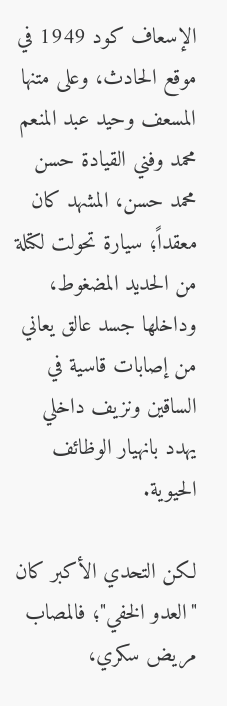الإسعاف كود 1949 في موقع الحادث، وعلى متنها المسعف وحيد عبد المنعم محمد وفني القيادة حسن محمد حسن، المشهد كان معقداً؛ سيارة تحولت لكتلة من الحديد المضغوط، وداخلها جسد عالق يعاني من إصابات قاسية في الساقين ونزيف داخلي يهدد بانهيار الوظائف الحيوية.

لكن التحدي الأكبر كان "العدو الخفي"؛ فالمصاب مريض سكري،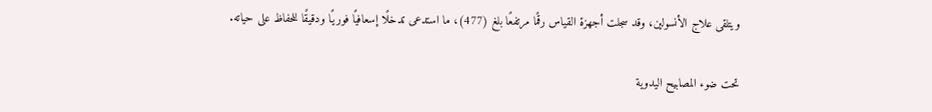ويتلقى علاج الأنسولين، وقد سجلت أجهزة القياس رقمًا مرتفعًا بلغ (477)، ما استدعى تدخلًا إسعافيًا فوريًا ودقيقًا للحفاظ على حياته.

تحت ضوء المصابيح اليدوية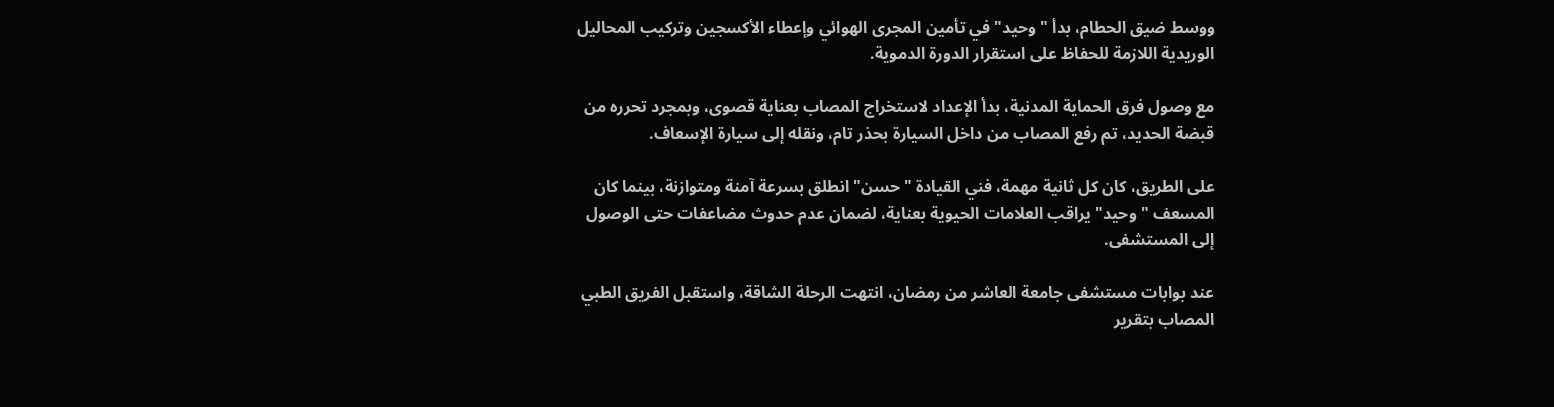ووسط ضيق الحطام، بدأ "وحيد" في تأمين المجرى الهوائي وإعطاء الأكسجين وتركيب المحاليل الوريدية اللازمة للحفاظ على استقرار الدورة الدموية.

مع وصول فرق الحماية المدنية، بدأ الإعداد لاستخراج المصاب بعناية قصوى، وبمجرد تحرره من قبضة الحديد، تم رفع المصاب من داخل السيارة بحذر تام، ونقله إلى سيارة الإسعاف.

على الطريق، كان كل ثانية مهمة، فني القيادة "حسن" انطلق بسرعة آمنة ومتوازنة، بينما كان المسعف "وحيد" يراقب العلامات الحيوية بعناية، لضمان عدم حدوث مضاعفات حتى الوصول إلى المستشفى.

عند بوابات مستشفى جامعة العاشر من رمضان، انتهت الرحلة الشاقة، واستقبل الفريق الطبي المصاب بتقرير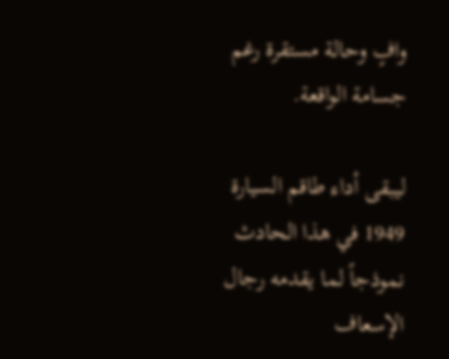وافٍ وحالة مستقرة رغم جسامة الواقعة.

ليبقى أداء طاقم السيارة 1949 في هذا الحادث نموذجاً لما يقدمه رجال الإسعاف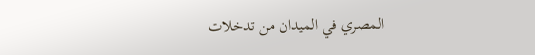المصري في الميدان من تدخلات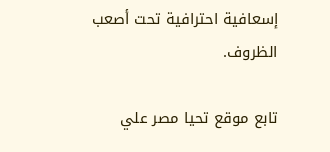إسعافية احترافية تحت أصعب الظروف.

تابع موقع تحيا مصر علي